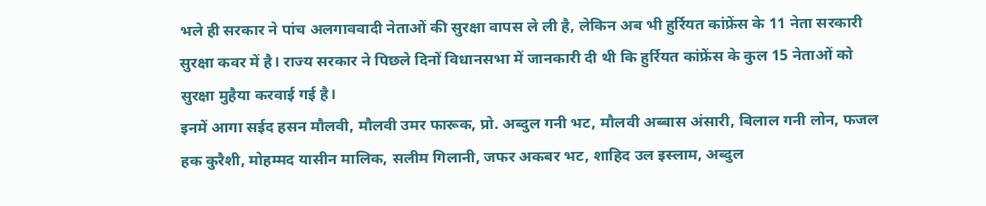भले ही सरकार ने पांच अलगाववादी नेताओं की सुरक्षा वापस ले ली है, लेकिन अब भी हुर्रियत कांफ्रेंस के 11 नेता सरकारी सुरक्षा कवर में है। राज्य सरकार ने पिछले दिनों विधानसभा में जानकारी दी थी कि हुर्रियत कांफ्रेंस के कुल 15 नेताओं को सुरक्षा मुहैया करवाई गई है।
इनमें आगा सईद हसन मौलवी, मौलवी उमर फारूक, प्रो. अब्दुल गनी भट, मौलवी अब्बास अंसारी, बिलाल गनी लोन, फजल हक कुरैशी, मोहम्मद यासीन मालिक, सलीम गिलानी, जफर अकबर भट, शाहिद उल इस्लाम, अब्दुल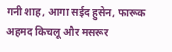गनी शाह, आगा सईद हुसेन, फारूक अहमद किचलू और मसरूर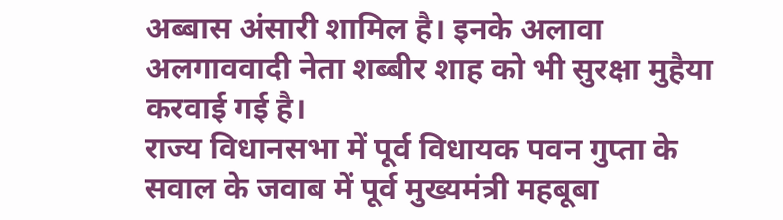अब्बास अंसारी शामिल है। इनके अलावा अलगाववादी नेता शब्बीर शाह को भी सुरक्षा मुहैया करवाई गई है।
राज्य विधानसभा में पूर्व विधायक पवन गुप्ता के सवाल के जवाब में पूर्व मुख्यमंत्री महबूबा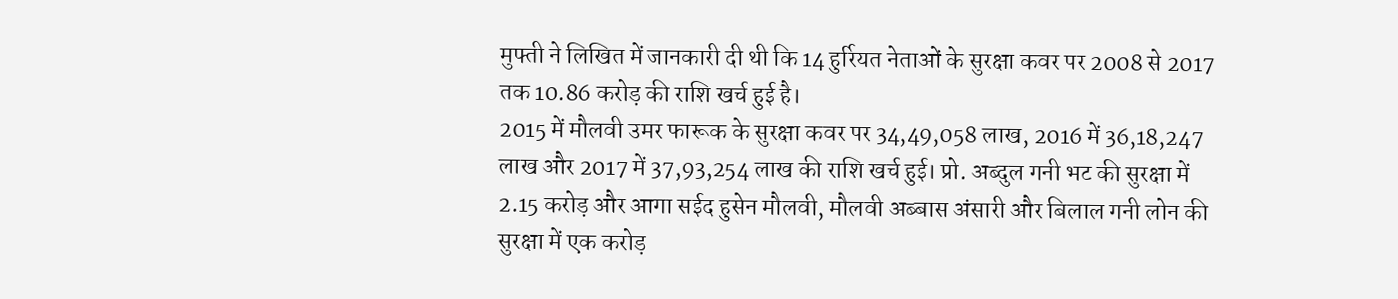मुफ्ती ने लिखित में जानकारी दी थी कि 14 हुर्रियत नेताओं के सुरक्षा कवर पर 2008 से 2017 तक 10.86 करोड़ की राशि खर्च हुई है।
2015 में मौलवी उमर फारूक के सुरक्षा कवर पर 34,49,058 लाख, 2016 में 36,18,247 लाख और 2017 में 37,93,254 लाख की राशि खर्च हुई। प्रो. अब्दुल गनी भट की सुरक्षा में 2.15 करोड़ और आगा सईद हुसेन मौलवी, मौलवी अब्बास अंसारी और बिलाल गनी लोन की सुरक्षा में एक करोड़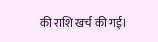की राशि खर्च की गई।